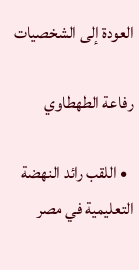العودة إلى الشخصيات

رفاعة الطهطاوي

  • اللقب رائد النهضة التعليمية في مصر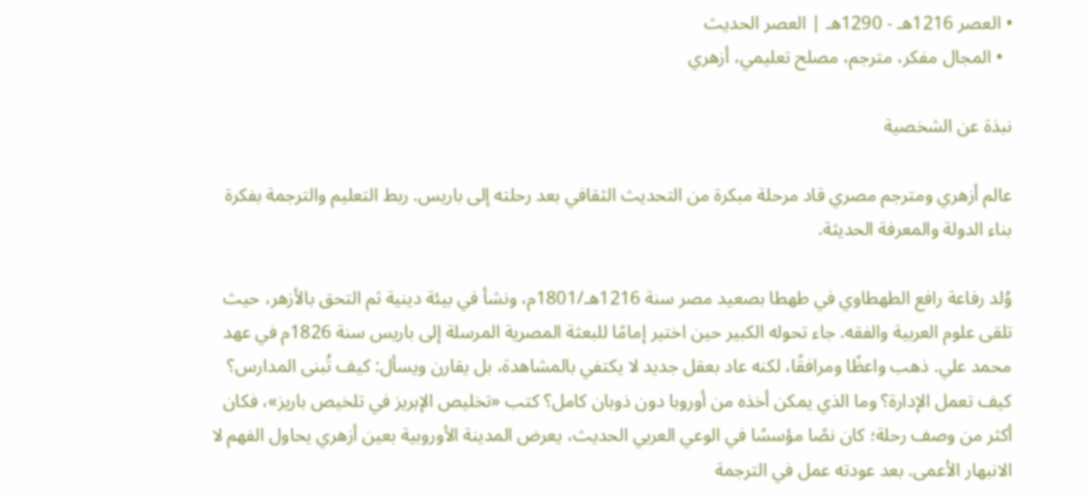• العصر 1216هـ - 1290هـ | العصر الحديث
  • المجال مفكر، مترجم، مصلح تعليمي، أزهري

نبذة عن الشخصية

عالم أزهري ومترجم مصري قاد مرحلة مبكرة من التحديث الثقافي بعد رحلته إلى باريس. ربط التعليم والترجمة بفكرة بناء الدولة والمعرفة الحديثة.

وُلد رفاعة رافع الطهطاوي في طهطا بصعيد مصر سنة 1216هـ/1801م، ونشأ في بيئة دينية ثم التحق بالأزهر، حيث تلقى علوم العربية والفقه. جاء تحوله الكبير حين اختير إمامًا للبعثة المصرية المرسلة إلى باريس سنة 1826م في عهد محمد علي. ذهب واعظًا ومرافقًا، لكنه عاد بعقل جديد لا يكتفي بالمشاهدة، بل يقارن ويسأل: كيف تُبنى المدارس؟ كيف تعمل الإدارة؟ وما الذي يمكن أخذه من أوروبا دون ذوبان كامل؟ كتب «تخليص الإبريز في تلخيص باريز»، فكان أكثر من وصف رحلة؛ كان نصًا مؤسسًا في الوعي العربي الحديث، يعرض المدينة الأوروبية بعين أزهري يحاول الفهم لا الانبهار الأعمى. بعد عودته عمل في الترجمة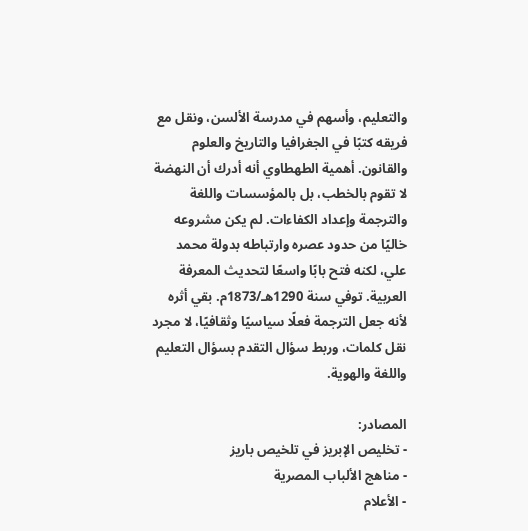والتعليم، وأسهم في مدرسة الألسن، ونقل مع فريقه كتبًا في الجغرافيا والتاريخ والعلوم والقانون. أهمية الطهطاوي أنه أدرك أن النهضة لا تقوم بالخطب، بل بالمؤسسات واللغة والترجمة وإعداد الكفاءات. لم يكن مشروعه خاليًا من حدود عصره وارتباطه بدولة محمد علي، لكنه فتح بابًا واسعًا لتحديث المعرفة العربية. توفي سنة 1290هـ/1873م. بقي أثره لأنه جعل الترجمة فعلًا سياسيًا وثقافيًا، لا مجرد نقل كلمات، وربط سؤال التقدم بسؤال التعليم واللغة والهوية.

المصادر:
- تخليص الإبريز في تلخيص باريز
- مناهج الألباب المصرية
- الأعلام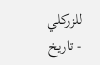للزركلي
- تاريخ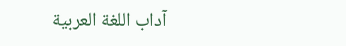آداب اللغة العربية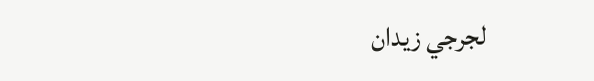لجرجي زيدان